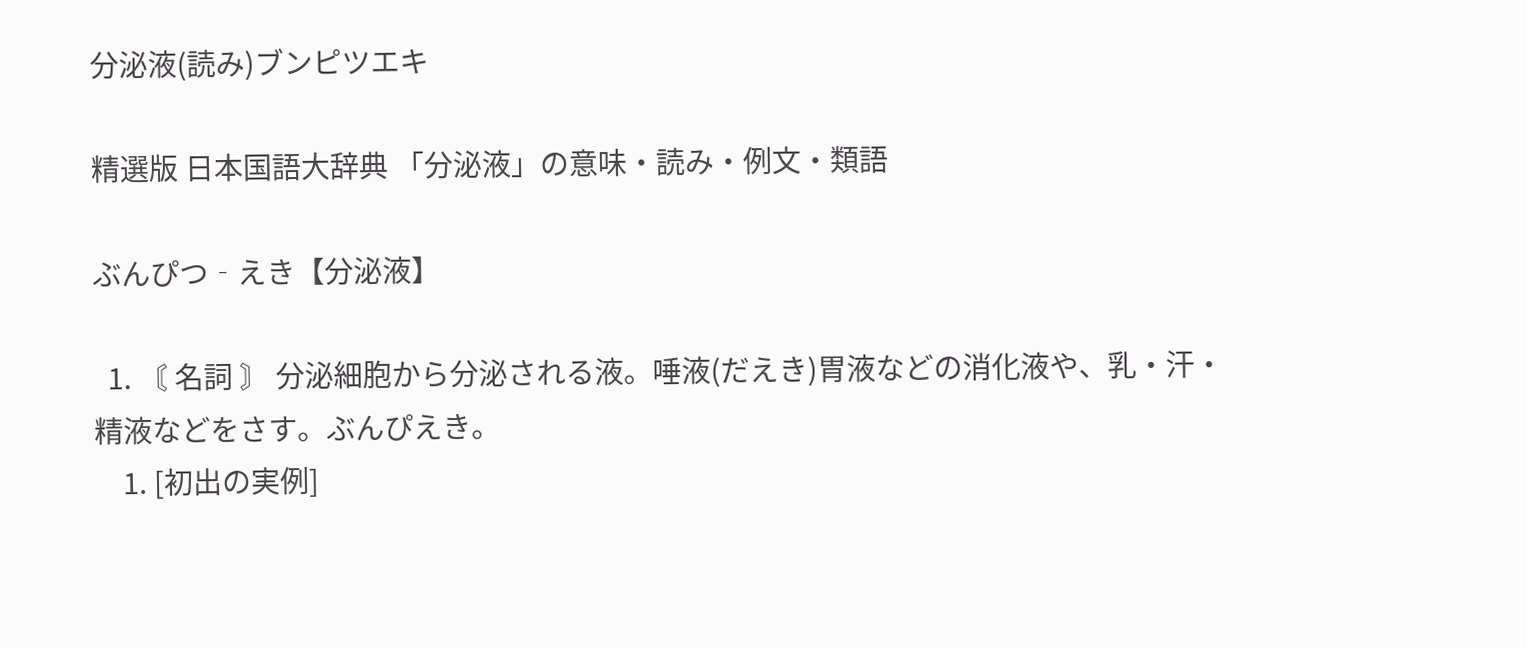分泌液(読み)ブンピツエキ

精選版 日本国語大辞典 「分泌液」の意味・読み・例文・類語

ぶんぴつ‐えき【分泌液】

  1. 〘 名詞 〙 分泌細胞から分泌される液。唾液(だえき)胃液などの消化液や、乳・汗・精液などをさす。ぶんぴえき。
    1. [初出の実例]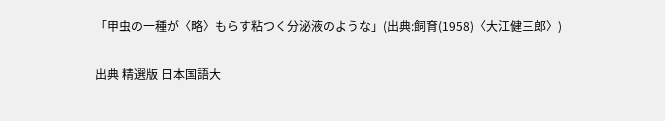「甲虫の一種が〈略〉もらす粘つく分泌液のような」(出典:飼育(1958)〈大江健三郎〉)

出典 精選版 日本国語大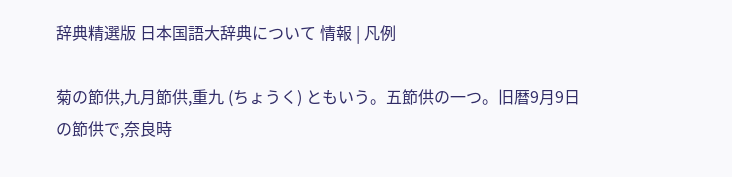辞典精選版 日本国語大辞典について 情報 | 凡例

菊の節供,九月節供,重九 (ちょうく) ともいう。五節供の一つ。旧暦9月9日の節供で,奈良時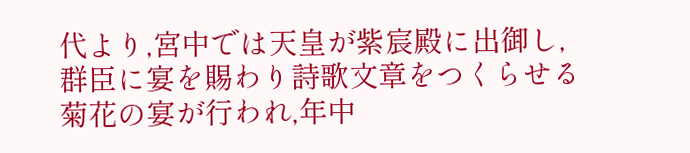代より,宮中では天皇が紫宸殿に出御し,群臣に宴を賜わり詩歌文章をつくらせる菊花の宴が行われ,年中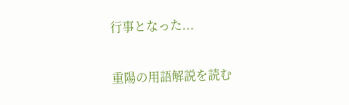行事となった...

重陽の用語解説を読む